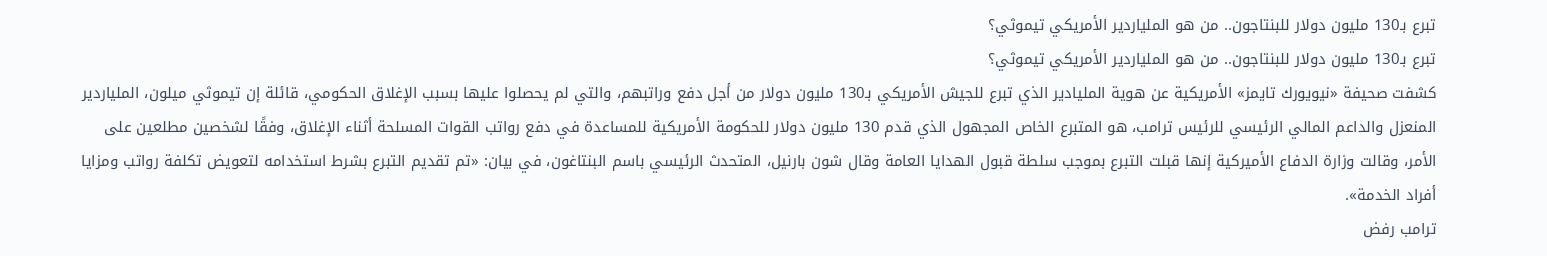تبرع بـ130 مليون دولار للبنتاجون.. من هو الملياردير الأمريكي تيموثي؟
تبرع بـ130 مليون دولار للبنتاجون.. من هو الملياردير الأمريكي تيموثي؟
كشفت صحيفة «نيويورك تايمز» الأمريكية عن هوية المليادير الذي تبرع للجيش الأمريكي بـ130 مليون دولار من أجل دفع وراتبهم، والتي لم يحصلوا عليها بسبب الإغلاق الحكومي، قائلة إن تيموثي ميلون، الملياردير المنعزل والداعم المالي الرئيسي للرئيس ترامب، هو المتبرع الخاص المجهول الذي قدم 130 مليون دولار للحكومة الأمريكية للمساعدة في دفع رواتب القوات المسلحة أثناء الإغلاق، وفقًا لشخصين مطلعين على الأمر، وقالت وزارة الدفاع الأميركية إنها قبلت التبرع بموجب سلطة قبول الهدايا العامة وقال شون بارنيل، المتحدث الرئيسي باسم البنتاغون، في بيان: «تم تقديم التبرع بشرط استخدامه لتعويض تكلفة رواتب ومزايا أفراد الخدمة».
ترامب رفض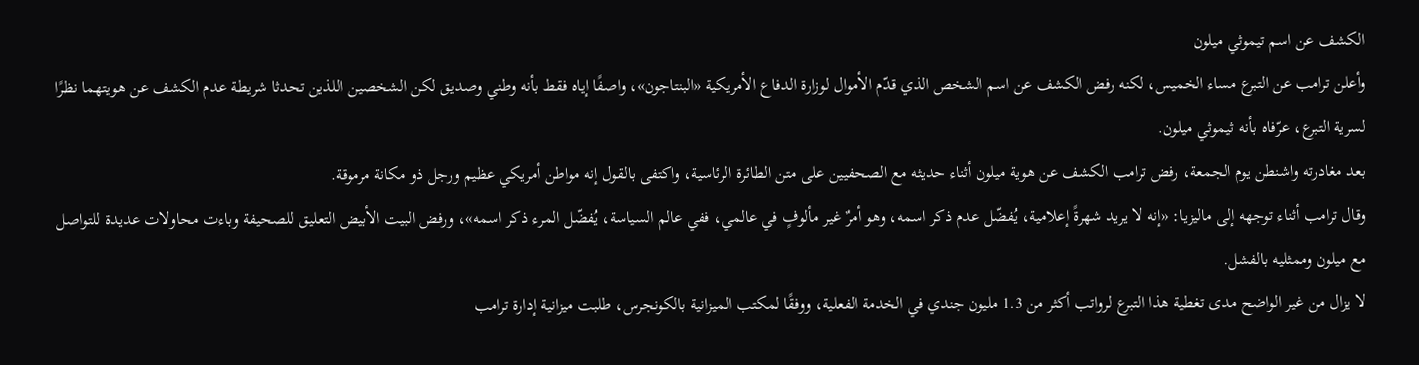الكشف عن اسم تيموثي ميلون
وأعلن ترامب عن التبرع مساء الخميس، لكنه رفض الكشف عن اسم الشخص الذي قدّم الأموال لوزارة الدفاع الأمريكية «البنتاجون»، واصفًا إياه فقط بأنه وطني وصديق لكن الشخصين اللذين تحدثا شريطة عدم الكشف عن هويتهما نظرًا لسرية التبرع، عرّفاه بأنه ثيموثي ميلون.
بعد مغادرته واشنطن يوم الجمعة، رفض ترامب الكشف عن هوية ميلون أثناء حديثه مع الصحفيين على متن الطائرة الرئاسية، واكتفى بالقول إنه مواطن أمريكي عظيم ورجل ذو مكانة مرموقة.
وقال ترامب أثناء توجهه إلى ماليزيا: «إنه لا يريد شهرةً إعلامية، يُفضّل عدم ذكر اسمه، وهو أمرٌ غير مألوفٍ في عالمي، ففي عالم السياسة، يُفضّل المرء ذكر اسمه»، ورفض البيت الأبيض التعليق للصحيفة وباءت محاولات عديدة للتواصل مع ميلون وممثليه بالفشل.
لا يزال من غير الواضح مدى تغطية هذا التبرع لرواتب أكثر من 1.3 مليون جندي في الخدمة الفعلية، ووفقًا لمكتب الميزانية بالكونجرس، طلبت ميزانية إدارة ترامب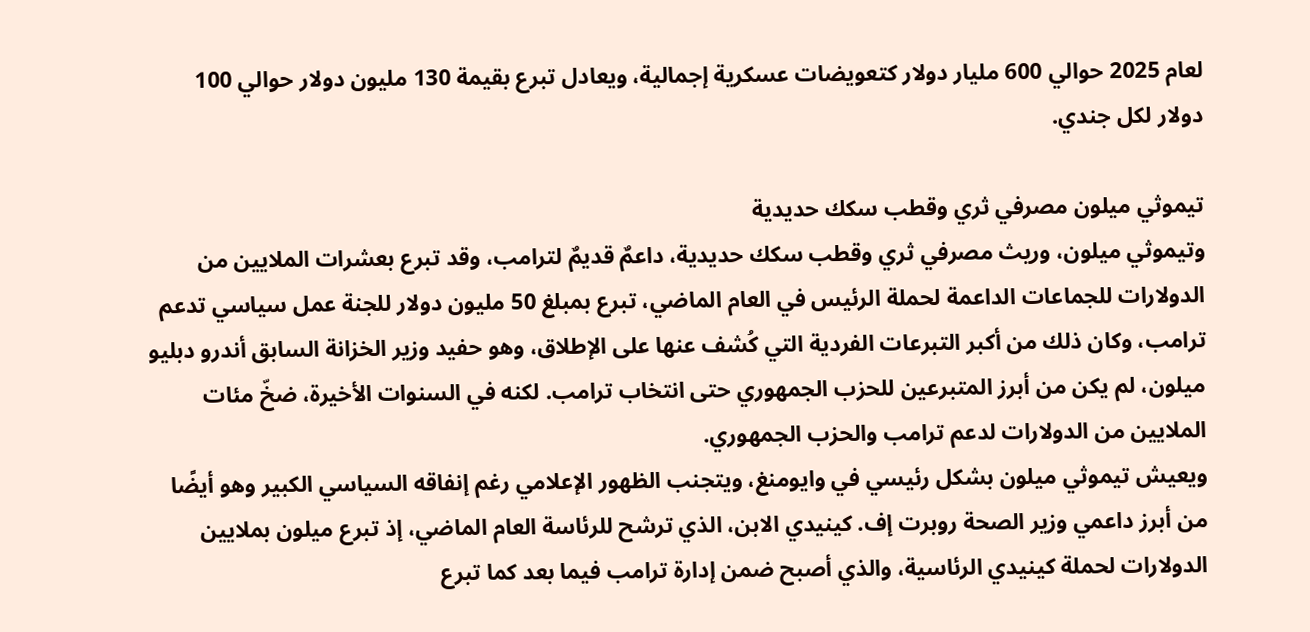لعام 2025 حوالي 600 مليار دولار كتعويضات عسكرية إجمالية، ويعادل تبرع بقيمة 130 مليون دولار حوالي 100 دولار لكل جندي.

تيموثي ميلون مصرفي ثري وقطب سكك حديدية
وتيموثي ميلون، وريث مصرفي ثري وقطب سكك حديدية، داعمٌ قديمٌ لترامب، وقد تبرع بعشرات الملايين من الدولارات للجماعات الداعمة لحملة الرئيس في العام الماضي، تبرع بمبلغ 50 مليون دولار للجنة عمل سياسي تدعم ترامب، وكان ذلك من أكبر التبرعات الفردية التي كُشف عنها على الإطلاق، وهو حفيد وزير الخزانة السابق أندرو دبليو ميلون، لم يكن من أبرز المتبرعين للحزب الجمهوري حتى انتخاب ترامب. لكنه في السنوات الأخيرة، ضخّ مئات الملايين من الدولارات لدعم ترامب والحزب الجمهوري.
ويعيش تيموثي ميلون بشكل رئيسي في وايومنغ، ويتجنب الظهور الإعلامي رغم إنفاقه السياسي الكبير وهو أيضًا من أبرز داعمي وزير الصحة روبرت إف. كينيدي الابن، الذي ترشح للرئاسة العام الماضي، إذ تبرع ميلون بملايين الدولارات لحملة كينيدي الرئاسية، والذي أصبح ضمن إدارة ترامب فيما بعد كما تبرع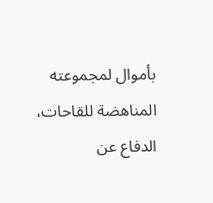بأموال لمجموعته المناهضة للقاحات، الدفاع عن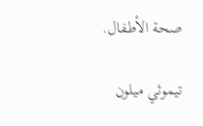صحة الأطفال.

تيموثي ميلون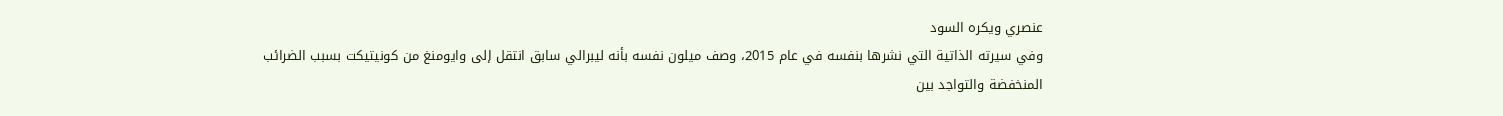عنصري ويكره السود
وفي سيرته الذاتية التي نشرها بنفسه في عام 2015، وصف ميلون نفسه بأنه ليبرالي سابق انتقل إلى وايومنغ من كونيتيكت بسبب الضرائب المنخفضة والتواجد بين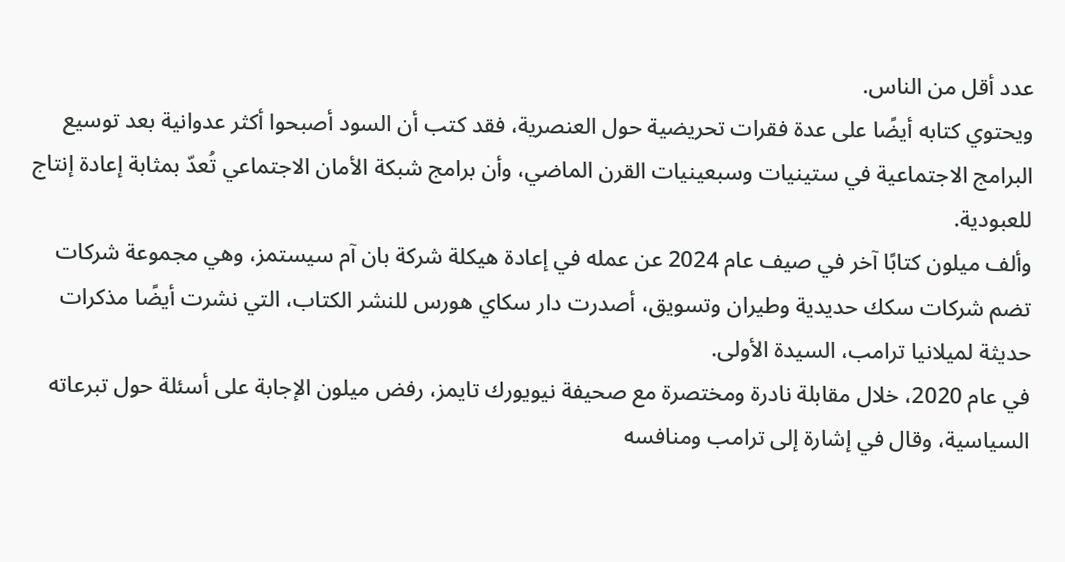عدد أقل من الناس.
ويحتوي كتابه أيضًا على عدة فقرات تحريضية حول العنصرية، فقد كتب أن السود أصبحوا أكثر عدوانية بعد توسيع البرامج الاجتماعية في ستينيات وسبعينيات القرن الماضي، وأن برامج شبكة الأمان الاجتماعي تُعدّ بمثابة إعادة إنتاج للعبودية.
وألف ميلون كتابًا آخر في صيف عام 2024 عن عمله في إعادة هيكلة شركة بان آم سيستمز، وهي مجموعة شركات تضم شركات سكك حديدية وطيران وتسويق، أصدرت دار سكاي هورس للنشر الكتاب، التي نشرت أيضًا مذكرات حديثة لميلانيا ترامب، السيدة الأولى.
في عام 2020، خلال مقابلة نادرة ومختصرة مع صحيفة نيويورك تايمز، رفض ميلون الإجابة على أسئلة حول تبرعاته السياسية، وقال في إشارة إلى ترامب ومنافسه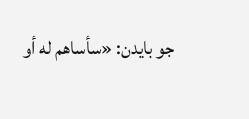جو بايدن: «سأساهم له أو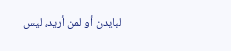لبايدن أو لمن أريد، ليس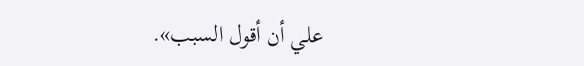علي أن أقول السبب».